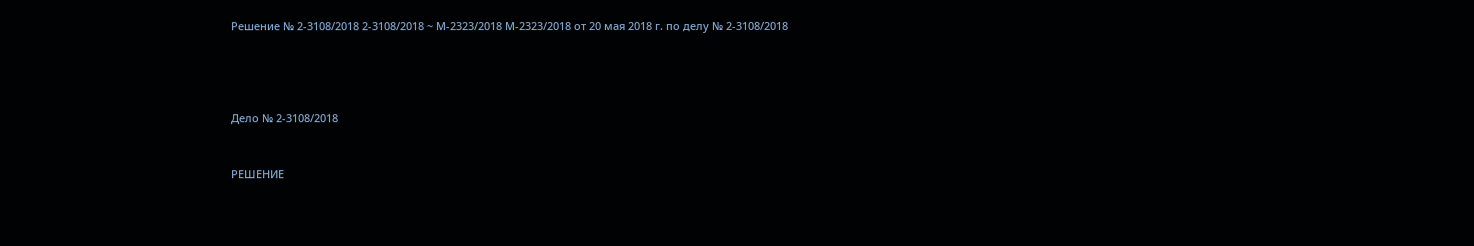Решение № 2-3108/2018 2-3108/2018 ~ М-2323/2018 М-2323/2018 от 20 мая 2018 г. по делу № 2-3108/2018




Дело № 2-3108/2018


РЕШЕНИЕ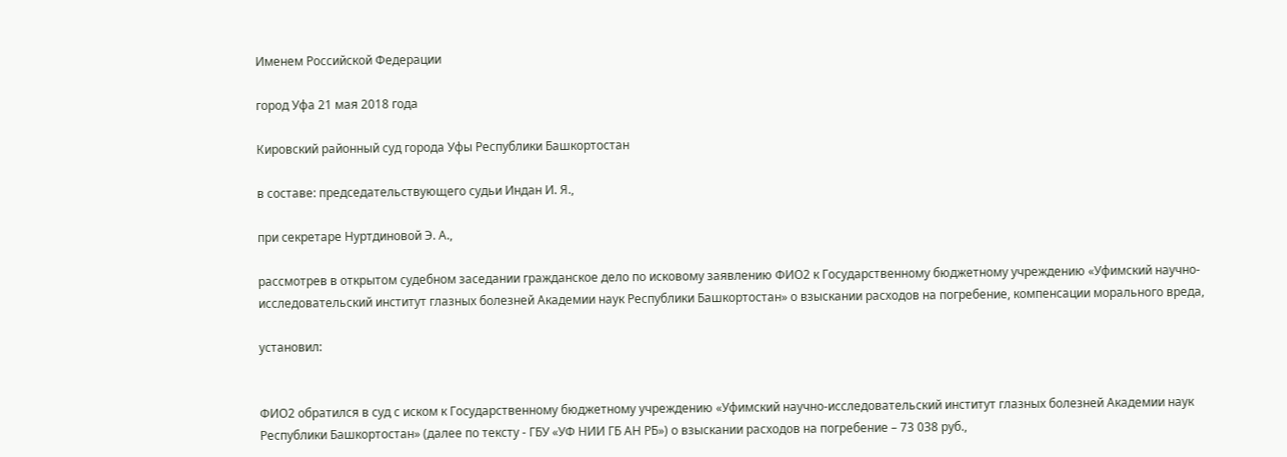Именем Российской Федерации

город Уфа 21 мая 2018 года

Кировский районный суд города Уфы Республики Башкортостан

в составе: председательствующего судьи Индан И. Я.,

при секретаре Нуртдиновой Э. А.,

рассмотрев в открытом судебном заседании гражданское дело по исковому заявлению ФИО2 к Государственному бюджетному учреждению «Уфимский научно-исследовательский институт глазных болезней Академии наук Республики Башкортостан» о взыскании расходов на погребение, компенсации морального вреда,

установил:


ФИО2 обратился в суд с иском к Государственному бюджетному учреждению «Уфимский научно-исследовательский институт глазных болезней Академии наук Республики Башкортостан» (далее по тексту - ГБУ «УФ НИИ ГБ АН РБ») о взыскании расходов на погребение – 73 038 руб.,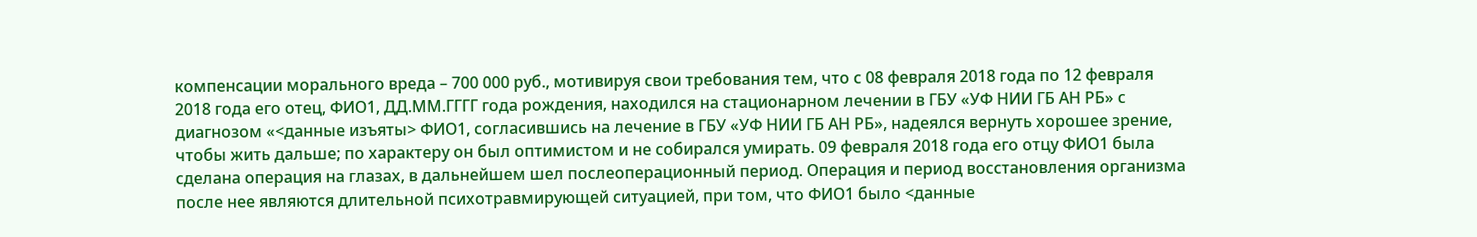компенсации морального вреда – 700 000 руб., мотивируя свои требования тем, что с 08 февраля 2018 года по 12 февраля 2018 года его отец, ФИО1, ДД.ММ.ГГГГ года рождения, находился на стационарном лечении в ГБУ «УФ НИИ ГБ АН РБ» с диагнозом «<данные изъяты> ФИО1, согласившись на лечение в ГБУ «УФ НИИ ГБ АН РБ», надеялся вернуть хорошее зрение, чтобы жить дальше; по характеру он был оптимистом и не собирался умирать. 09 февраля 2018 года его отцу ФИО1 была сделана операция на глазах, в дальнейшем шел послеоперационный период. Операция и период восстановления организма после нее являются длительной психотравмирующей ситуацией, при том, что ФИО1 было <данные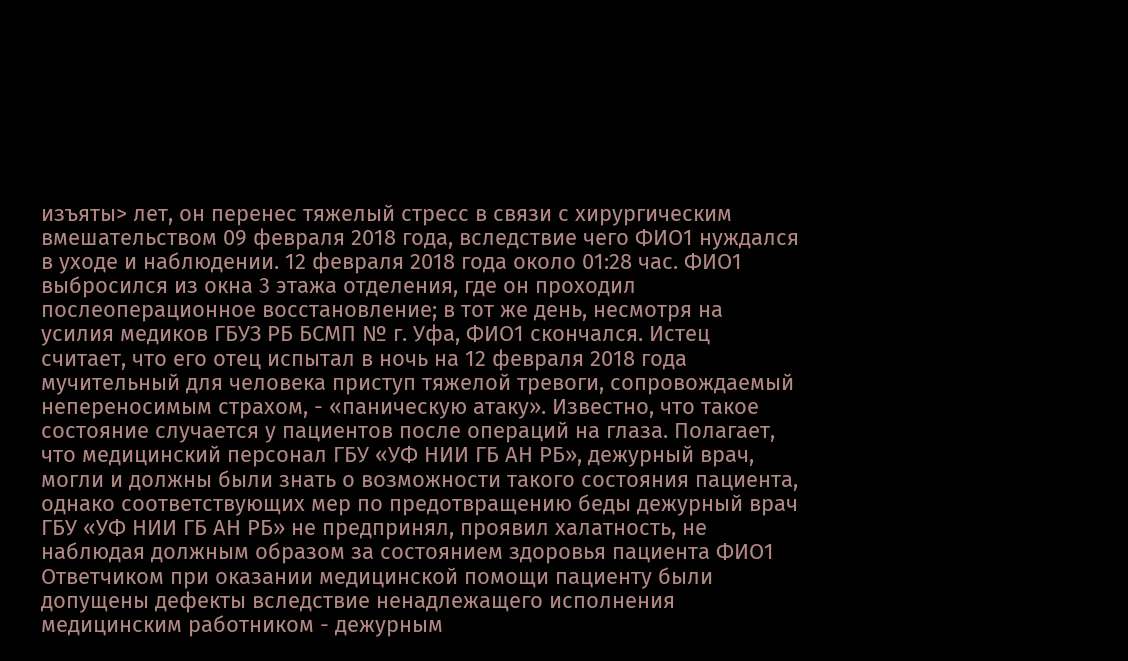изъяты> лет, он перенес тяжелый стресс в связи с хирургическим вмешательством 09 февраля 2018 года, вследствие чего ФИО1 нуждался в уходе и наблюдении. 12 февраля 2018 года около 01:28 час. ФИО1 выбросился из окна 3 этажа отделения, где он проходил послеоперационное восстановление; в тот же день, несмотря на усилия медиков ГБУЗ РБ БСМП № г. Уфа, ФИО1 скончался. Истец считает, что его отец испытал в ночь на 12 февраля 2018 года мучительный для человека приступ тяжелой тревоги, сопровождаемый непереносимым страхом, - «паническую атаку». Известно, что такое состояние случается у пациентов после операций на глаза. Полагает, что медицинский персонал ГБУ «УФ НИИ ГБ АН РБ», дежурный врач, могли и должны были знать о возможности такого состояния пациента, однако соответствующих мер по предотвращению беды дежурный врач ГБУ «УФ НИИ ГБ АН РБ» не предпринял, проявил халатность, не наблюдая должным образом за состоянием здоровья пациента ФИО1 Ответчиком при оказании медицинской помощи пациенту были допущены дефекты вследствие ненадлежащего исполнения медицинским работником - дежурным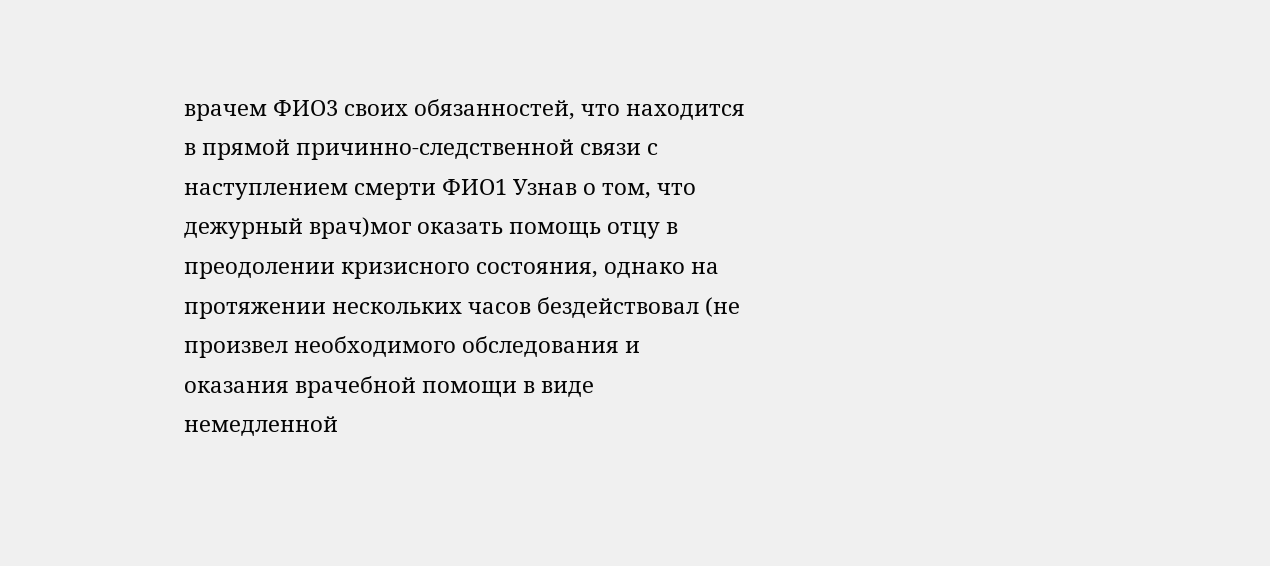врачем ФИО3 своих обязанностей, что находится в прямой причинно-следственной связи с наступлением смерти ФИО1 Узнав о том, что дежурный врач)мог оказать помощь отцу в преодолении кризисного состояния, однако на протяжении нескольких часов бездействовал (не произвел необходимого обследования и оказания врачебной помощи в виде немедленной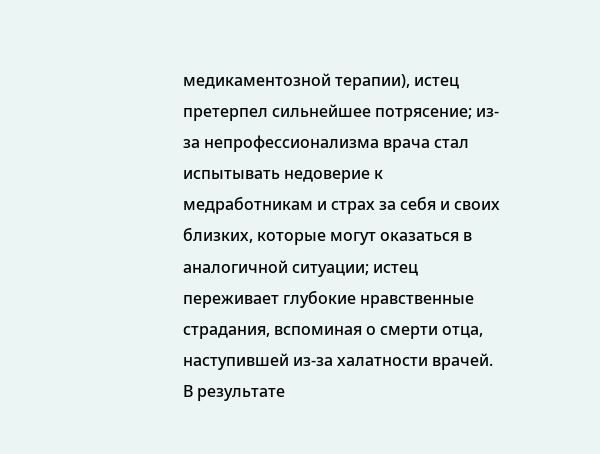медикаментозной терапии), истец претерпел сильнейшее потрясение; из-за непрофессионализма врача стал испытывать недоверие к медработникам и страх за себя и своих близких, которые могут оказаться в аналогичной ситуации; истец переживает глубокие нравственные страдания, вспоминая о смерти отца, наступившей из-за халатности врачей. В результате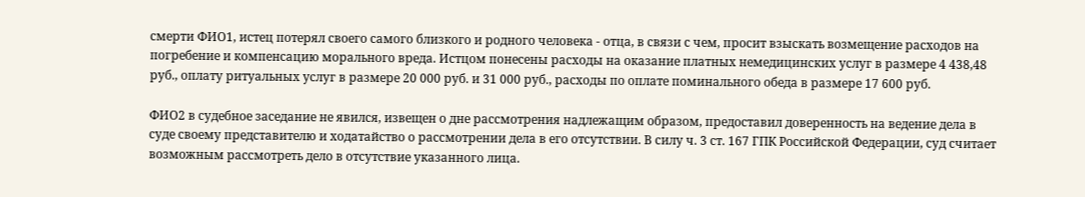смерти ФИО1, истец потерял своего самого близкого и родного человека - отца, в связи с чем, просит взыскать возмещение расходов на погребение и компенсацию морального вреда. Истцом понесены расходы на оказание платных немедицинских услуг в размере 4 438,48 руб., оплату ритуальных услуг в размере 20 000 руб. и 31 000 руб., расходы по оплате поминального обеда в размере 17 600 руб.

ФИО2 в судебное заседание не явился, извещен о дне рассмотрения надлежащим образом, предоставил доверенность на ведение дела в суде своему представителю и ходатайство о рассмотрении дела в его отсутствии. В силу ч. 3 ст. 167 ГПК Российской Федерации, суд считает возможным рассмотреть дело в отсутствие указанного лица.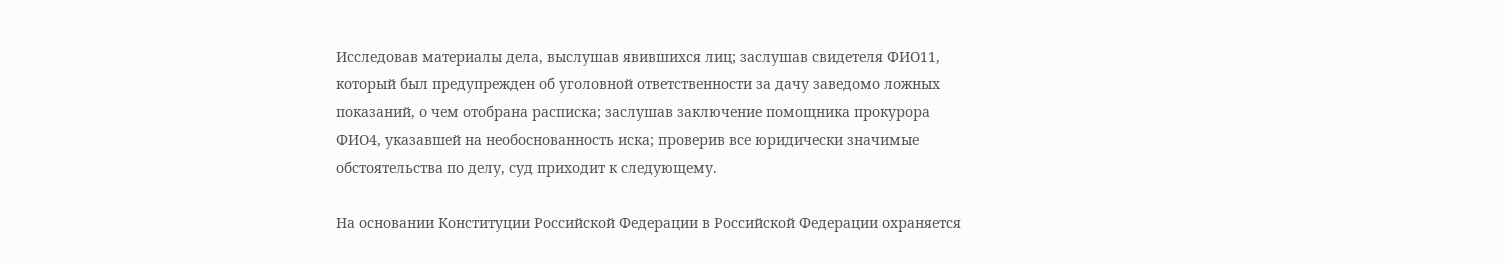Исследовав материалы дела, выслушав явившихся лиц; заслушав свидетеля ФИО11, который был предупрежден об уголовной ответственности за дачу заведомо ложных показаний, о чем отобрана расписка; заслушав заключение помощника прокурора ФИО4, указавшей на необоснованность иска; проверив все юридически значимые обстоятельства по делу, суд приходит к следующему.

На основании Конституции Российской Федерации в Российской Федерации охраняется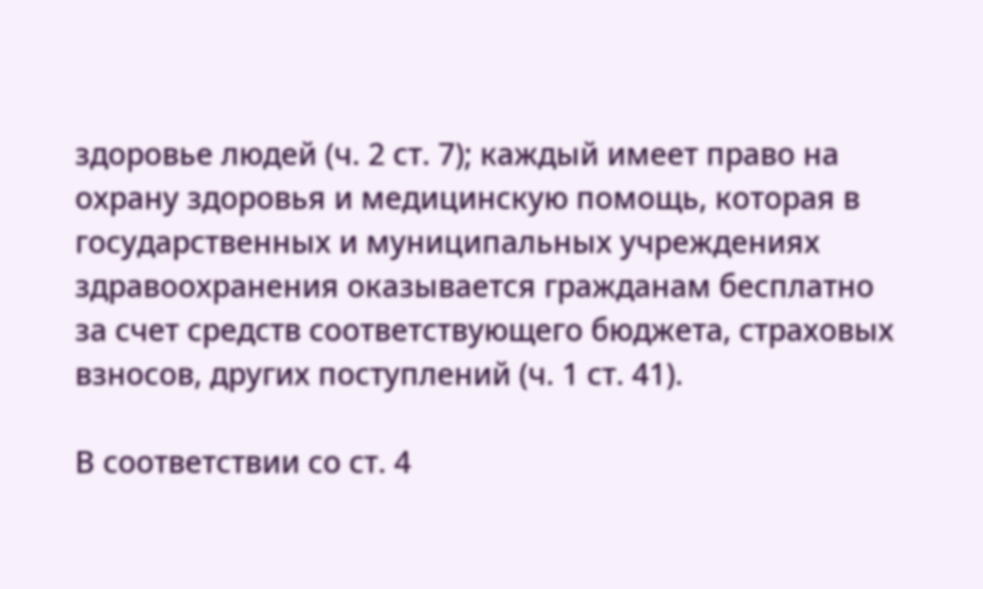здоровье людей (ч. 2 ст. 7); каждый имеет право на охрану здоровья и медицинскую помощь, которая в государственных и муниципальных учреждениях здравоохранения оказывается гражданам бесплатно за счет средств соответствующего бюджета, страховых взносов, других поступлений (ч. 1 ст. 41).

В соответствии со ст. 4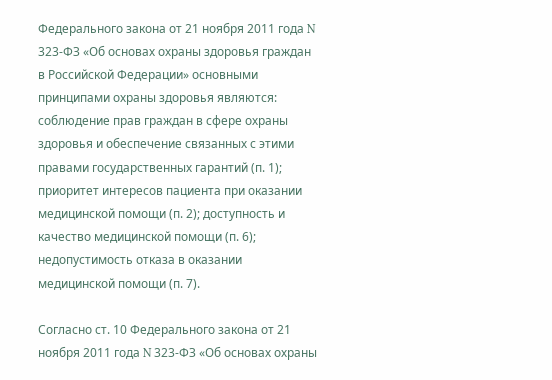Федерального закона от 21 ноября 2011 года N 323-ФЗ «Об основах охраны здоровья граждан в Российской Федерации» основными принципами охраны здоровья являются: соблюдение прав граждан в сфере охраны здоровья и обеспечение связанных с этими правами государственных гарантий (п. 1); приоритет интересов пациента при оказании медицинской помощи (п. 2); доступность и качество медицинской помощи (п. 6); недопустимость отказа в оказании медицинской помощи (п. 7).

Согласно ст. 10 Федерального закона от 21 ноября 2011 года N 323-ФЗ «Об основах охраны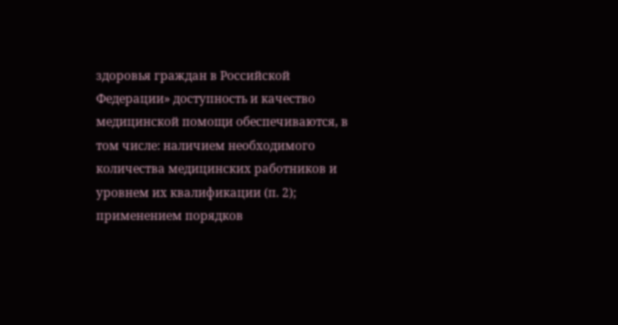здоровья граждан в Российской Федерации» доступность и качество медицинской помощи обеспечиваются, в том числе: наличием необходимого количества медицинских работников и уровнем их квалификации (п. 2); применением порядков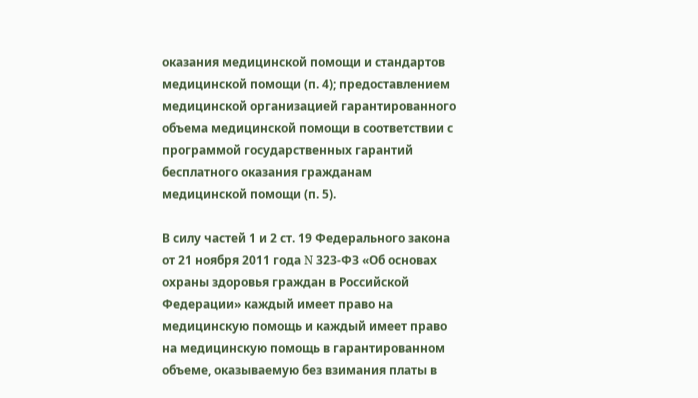оказания медицинской помощи и стандартов медицинской помощи (п. 4); предоставлением медицинской организацией гарантированного объема медицинской помощи в соответствии с программой государственных гарантий бесплатного оказания гражданам медицинской помощи (п. 5).

В силу частей 1 и 2 ст. 19 Федерального закона от 21 ноября 2011 года N 323-ФЗ «Об основах охраны здоровья граждан в Российской Федерации» каждый имеет право на медицинскую помощь и каждый имеет право на медицинскую помощь в гарантированном объеме, оказываемую без взимания платы в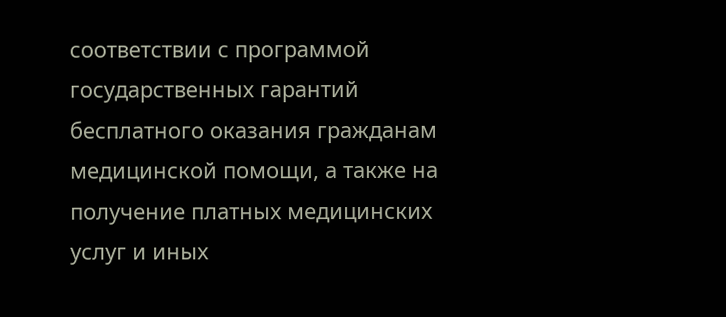соответствии с программой государственных гарантий бесплатного оказания гражданам медицинской помощи, а также на получение платных медицинских услуг и иных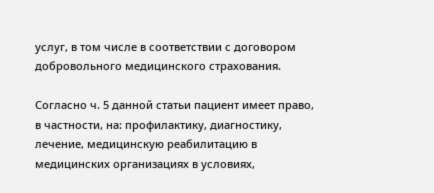услуг, в том числе в соответствии с договором добровольного медицинского страхования.

Согласно ч. 5 данной статьи пациент имеет право, в частности, на: профилактику, диагностику, лечение, медицинскую реабилитацию в медицинских организациях в условиях,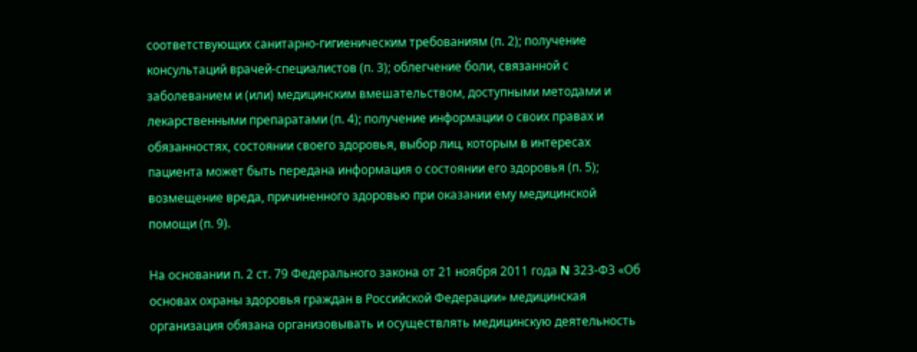соответствующих санитарно-гигиеническим требованиям (п. 2); получение консультаций врачей-специалистов (п. 3); облегчение боли, связанной с заболеванием и (или) медицинским вмешательством, доступными методами и лекарственными препаратами (п. 4); получение информации о своих правах и обязанностях, состоянии своего здоровья, выбор лиц, которым в интересах пациента может быть передана информация о состоянии его здоровья (п. 5); возмещение вреда, причиненного здоровью при оказании ему медицинской помощи (п. 9).

На основании п. 2 ст. 79 Федерального закона от 21 ноября 2011 года N 323-ФЗ «Об основах охраны здоровья граждан в Российской Федерации» медицинская организация обязана организовывать и осуществлять медицинскую деятельность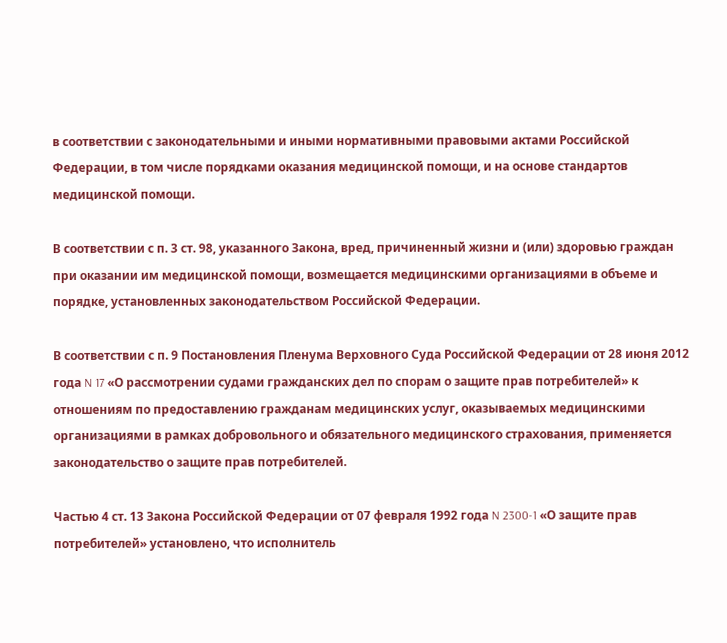в соответствии с законодательными и иными нормативными правовыми актами Российской Федерации, в том числе порядками оказания медицинской помощи, и на основе стандартов медицинской помощи.

В соответствии с п. 3 ст. 98, указанного Закона, вред, причиненный жизни и (или) здоровью граждан при оказании им медицинской помощи, возмещается медицинскими организациями в объеме и порядке, установленных законодательством Российской Федерации.

В соответствии с п. 9 Постановления Пленума Верховного Суда Российской Федерации от 28 июня 2012 года N 17 «О рассмотрении судами гражданских дел по спорам о защите прав потребителей» к отношениям по предоставлению гражданам медицинских услуг, оказываемых медицинскими организациями в рамках добровольного и обязательного медицинского страхования, применяется законодательство о защите прав потребителей.

Частью 4 ст. 13 Закона Российской Федерации от 07 февраля 1992 года N 2300-1 «О защите прав потребителей» установлено, что исполнитель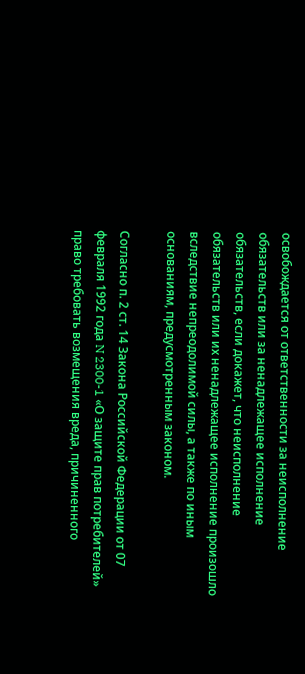освобождается от ответственности за неисполнение обязательств или за ненадлежащее исполнение обязательств, если докажет, что неисполнение обязательств или их ненадлежащее исполнение произошло вследствие непреодолимой силы, а также по иным основаниям, предусмотренным законом.

Согласно п. 2 ст. 14 Закона Российской Федерации от 07 февраля 1992 года N 2300-1 «О защите прав потребителей» право требовать возмещения вреда, причиненного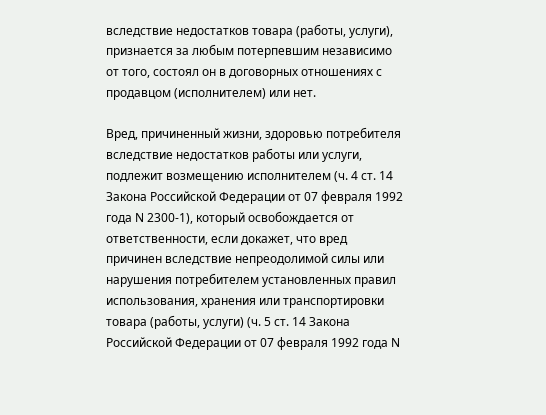вследствие недостатков товара (работы, услуги), признается за любым потерпевшим независимо от того, состоял он в договорных отношениях с продавцом (исполнителем) или нет.

Вред, причиненный жизни, здоровью потребителя вследствие недостатков работы или услуги, подлежит возмещению исполнителем (ч. 4 ст. 14 Закона Российской Федерации от 07 февраля 1992 года N 2300-1), который освобождается от ответственности, если докажет, что вред причинен вследствие непреодолимой силы или нарушения потребителем установленных правил использования, хранения или транспортировки товара (работы, услуги) (ч. 5 ст. 14 Закона Российской Федерации от 07 февраля 1992 года N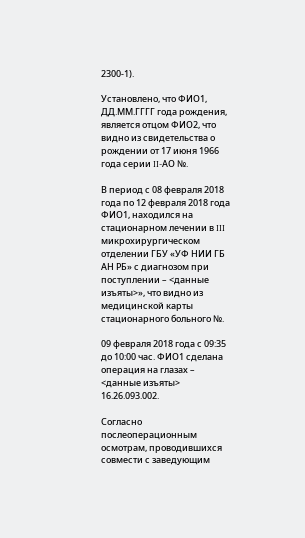2300-1).

Установлено, что ФИО1, ДД.ММ.ГГГГ года рождения, является отцом ФИО2, что видно из свидетельства о рождении от 17 июня 1966 года серии II-АО №.

В период с 08 февраля 2018 года по 12 февраля 2018 года ФИО1, находился на стационарном лечении в III микрохирургическом отделении ГБУ «УФ НИИ ГБ АН РБ» с диагнозом при поступлении – <данные изъяты>», что видно из медицинской карты стационарного больного №.

09 февраля 2018 года с 09:35 до 10:00 час. ФИО1 сделана операция на глазах – <данные изъяты> 16.26.093.002.

Согласно послеоперационным осмотрам, проводившихся совмести с заведующим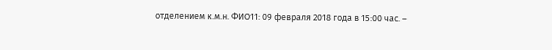отделением к.м.н. ФИО11: 09 февраля 2018 года в 15:00 час. –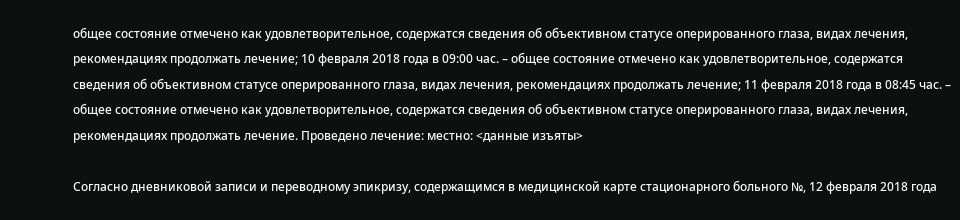общее состояние отмечено как удовлетворительное, содержатся сведения об объективном статусе оперированного глаза, видах лечения, рекомендациях продолжать лечение; 10 февраля 2018 года в 09:00 час. – общее состояние отмечено как удовлетворительное, содержатся сведения об объективном статусе оперированного глаза, видах лечения, рекомендациях продолжать лечение; 11 февраля 2018 года в 08:45 час. – общее состояние отмечено как удовлетворительное, содержатся сведения об объективном статусе оперированного глаза, видах лечения, рекомендациях продолжать лечение. Проведено лечение: местно: <данные изъяты>

Согласно дневниковой записи и переводному эпикризу, содержащимся в медицинской карте стационарного больного №, 12 февраля 2018 года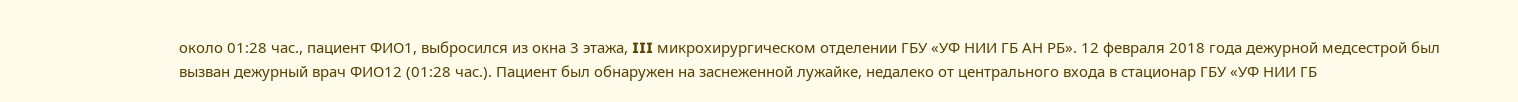около 01:28 час., пациент ФИО1, выбросился из окна 3 этажа, III микрохирургическом отделении ГБУ «УФ НИИ ГБ АН РБ». 12 февраля 2018 года дежурной медсестрой был вызван дежурный врач ФИО12 (01:28 час.). Пациент был обнаружен на заснеженной лужайке, недалеко от центрального входа в стационар ГБУ «УФ НИИ ГБ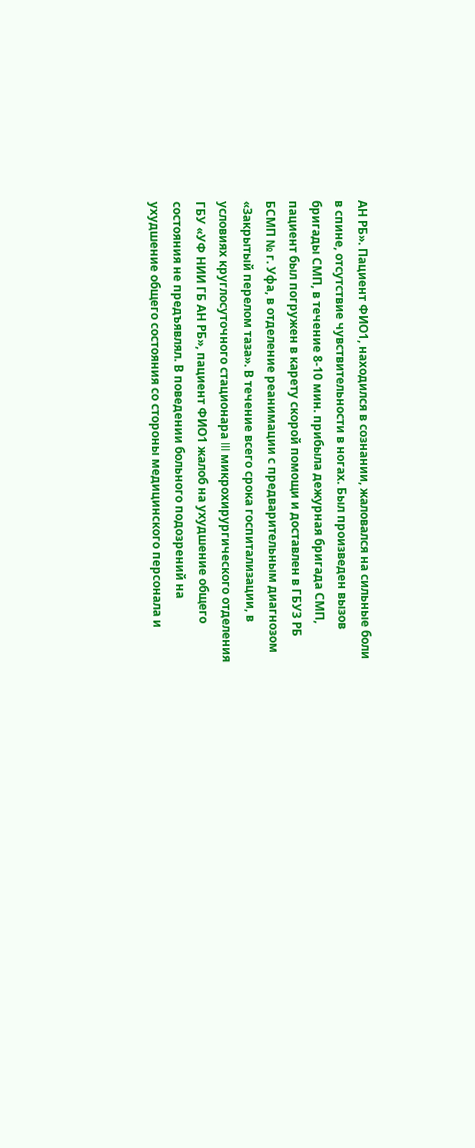АН РБ». Пациент ФИО1, находился в сознании, жаловался на сильные боли в спине, отсутствие чувствительности в ногах. Был произведен вызов бригады СМП, в течение 8-10 мин. прибыла дежурная бригада СМП, пациент был погружен в карету скорой помощи и доставлен в ГБУЗ РБ БСМП № г. Уфа, в отделение реанимации с предварительным диагнозом «Закрытый перелом таза». В течение всего срока госпитализации, в условиях круглосуточного стационара III микрохирургического отделения ГБУ «УФ НИИ ГБ АН РБ», пациент ФИО1 жалоб на ухудшение общего состояния не предъявлял. В поведении больного подозрений на ухудшение общего состояния со стороны медицинского персонала и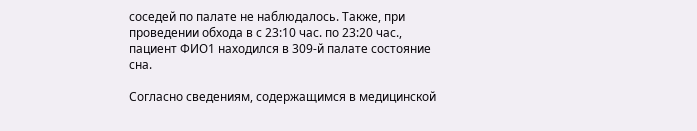соседей по палате не наблюдалось. Также, при проведении обхода в с 23:10 час. по 23:20 час., пациент ФИО1 находился в 309-й палате состояние сна.

Согласно сведениям, содержащимся в медицинской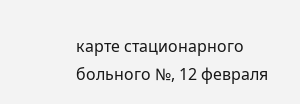карте стационарного больного №, 12 февраля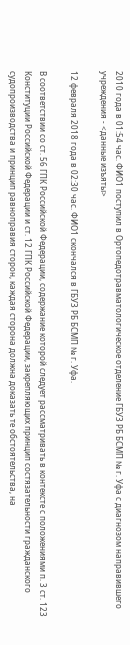2010 года в 01:54 час. ФИО1 поступил в Ортопедотравматологическое отделение ГБУЗ РБ БСМП № г. Уфа с диагнозом направившего учреждения - <данные изъяты>

12 февраля 2018 года в 02:30 час. ФИО1 скончался в ГБУЗ РБ БСМП № г. Уфа.

В соответствии со ст. 56 ГПК Российской Федерации, содержание которой следует рассматривать в контексте с положениями п. 3 ст. 123 Конституции Российской Федерации и ст. 12 ГПК Российской Федерации, закрепляющих принцип состязательности гражданского судопроизводства и принцип равноправия сторон, каждая сторона должна доказать те обстоятельства, на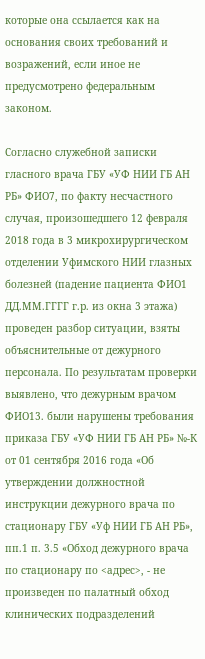которые она ссылается как на основания своих требований и возражений, если иное не предусмотрено федеральным законом.

Согласно служебной записки гласного врача ГБУ «УФ НИИ ГБ АН РБ» ФИО7, по факту несчастного случая, произошедшего 12 февраля 2018 года в 3 микрохирургическом отделении Уфимского НИИ глазных болезней (падение пациента ФИО1 ДД.ММ.ГГГГ г.р. из окна 3 этажа) проведен разбор ситуации, взяты объяснительные от дежурного персонала. По результатам проверки выявлено, что дежурным врачом ФИО13. были нарушены требования приказа ГБУ «УФ НИИ ГБ АН РБ» №-К от 01 сентября 2016 года «Об утверждении должностной инструкции дежурного врача по стационару ГБУ «Уф НИИ ГБ АН РБ», пп.1 п. 3.5 «Обход дежурного врача по стационару по <адрес>, - не произведен по палатный обход клинических подразделений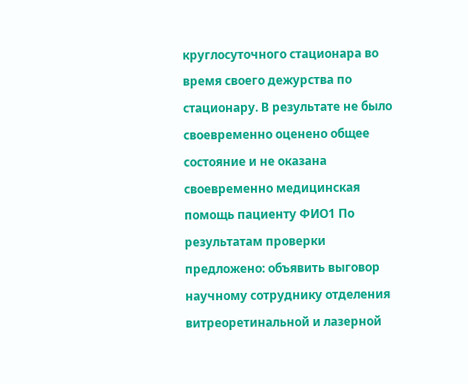круглосуточного стационара во время своего дежурства по стационару. В результате не было своевременно оценено общее состояние и не оказана своевременно медицинская помощь пациенту ФИО1 По результатам проверки предложено: объявить выговор научному сотруднику отделения витреоретинальной и лазерной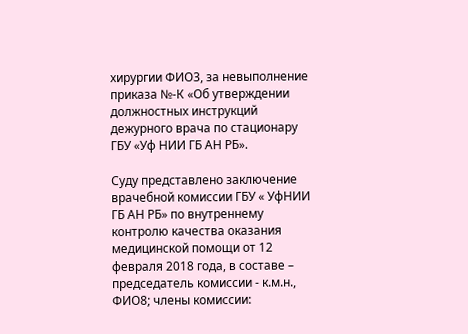хирургии ФИО3, за невыполнение приказа №-К «Об утверждении должностных инструкций дежурного врача по стационару ГБУ «Уф НИИ ГБ АН РБ».

Суду представлено заключение врачебной комиссии ГБУ « УфНИИ ГБ АН РБ» по внутреннему контролю качества оказания медицинской помощи от 12 февраля 2018 года, в составе – председатель комиссии - к.м.н., ФИО8; члены комиссии: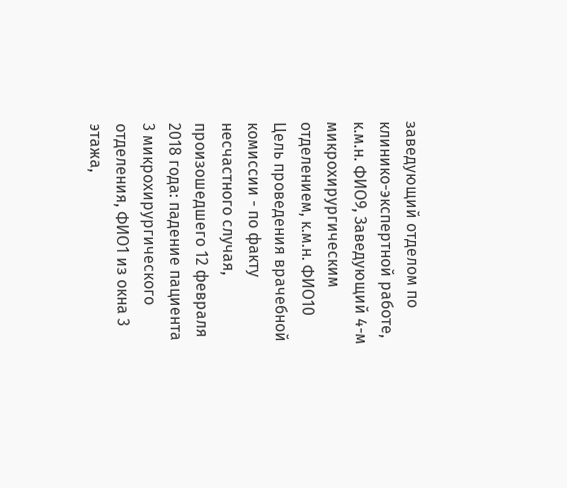заведующий отделом по клинико-экспертной работе, к.м.н. ФИО9, Заведующий 4-м микрохирургическим отделением, к.м.н. ФИО10 Цель проведения врачебной комиссии - по факту несчастного случая, произошедшего 12 февраля 2018 года: падение пациента 3 микрохирургического отделения, ФИО1 из окна 3 этажа,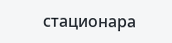стационара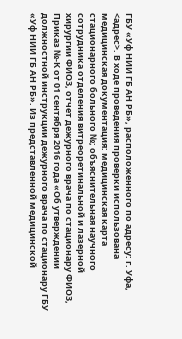ГБУ «Уф НИИ ГБ АН РБ», расположенного по адресу: г. Уфа, <адрес>. В ходе проведения проверки использована медицинская документация: медицинская карта стационарного больного №; объяснительная научного сотрудника отделения витреоретинальной и лазерной хирургии ФИО3, отчет дежурного врача по стационару ФИО3, Приказ №-К от 01 сентября 2016 года «Об утверждении должностной инструкции дежурного врача по стационару ГБУ «Уф НИИ ГБ АН РБ». Из представленной медицинской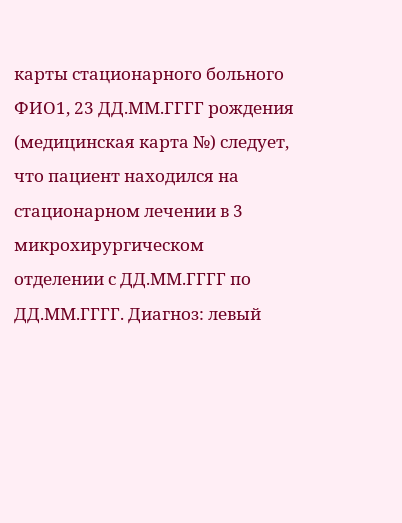карты стационарного больного ФИО1, 23 ДД.ММ.ГГГГ рождения (медицинская карта №) следует, что пациент находился на стационарном лечении в 3 микрохирургическом отделении с ДД.ММ.ГГГГ по ДД.ММ.ГГГГ. Диагноз: левый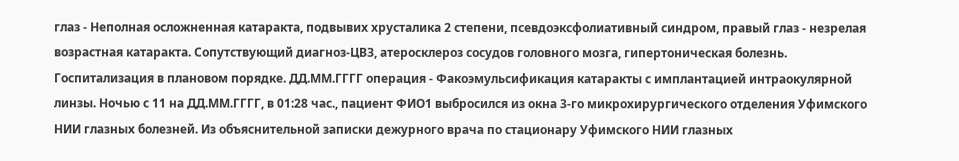глаз - Неполная осложненная катаракта, подвывих хрусталика 2 степени, псевдоэксфолиативный синдром, правый глаз - незрелая возрастная катаракта. Сопутствующий диагноз-ЦВЗ, атеросклероз сосудов головного мозга, гипертоническая болезнь. Госпитализация в плановом порядке. ДД.ММ.ГГГГ операция - Факоэмульсификация катаракты с имплантацией интраокулярной линзы. Ночью с 11 на ДД.ММ.ГГГГ, в 01:28 час., пациент ФИО1 выбросился из окна 3-го микрохирургического отделения Уфимского НИИ глазных болезней. Из объяснительной записки дежурного врача по стационару Уфимского НИИ глазных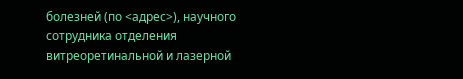болезней (по <адрес>), научного сотрудника отделения витреоретинальной и лазерной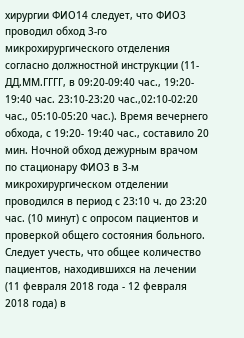хирургии ФИО14 следует, что ФИО3 проводил обход 3-го микрохирургического отделения согласно должностной инструкции (11-ДД.ММ.ГГГГ, в 09:20-09:40 час., 19:20- 19:40 час. 23:10-23:20 час.,02:10-02:20 час., 05:10-05:20 час.). Время вечернего обхода, с 19:20- 19:40 час., составило 20 мин. Ночной обход дежурным врачом по стационару ФИО3 в 3-м микрохирургическом отделении проводился в период с 23:10 ч. до 23:20 час. (10 минут) с опросом пациентов и проверкой общего состояния больного. Следует учесть, что общее количество пациентов, находившихся на лечении (11 февраля 2018 года - 12 февраля 2018 года) в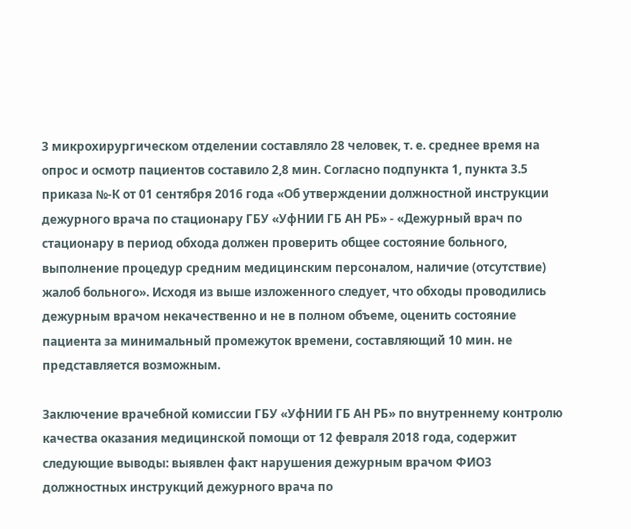3 микрохирургическом отделении составляло 28 человек, т. е. среднее время на опрос и осмотр пациентов составило 2,8 мин. Согласно подпункта 1, пункта 3.5 приказа №-К от 01 сентября 2016 года «Об утверждении должностной инструкции дежурного врача по стационару ГБУ «УфНИИ ГБ АН РБ» - «Дежурный врач по стационару в период обхода должен проверить общее состояние больного, выполнение процедур средним медицинским персоналом, наличие (отсутствие) жалоб больного». Исходя из выше изложенного следует, что обходы проводились дежурным врачом некачественно и не в полном объеме, оценить состояние пациента за минимальный промежуток времени, составляющий 10 мин. не представляется возможным.

Заключение врачебной комиссии ГБУ «УфНИИ ГБ АН РБ» по внутреннему контролю качества оказания медицинской помощи от 12 февраля 2018 года, содержит следующие выводы: выявлен факт нарушения дежурным врачом ФИО3 должностных инструкций дежурного врача по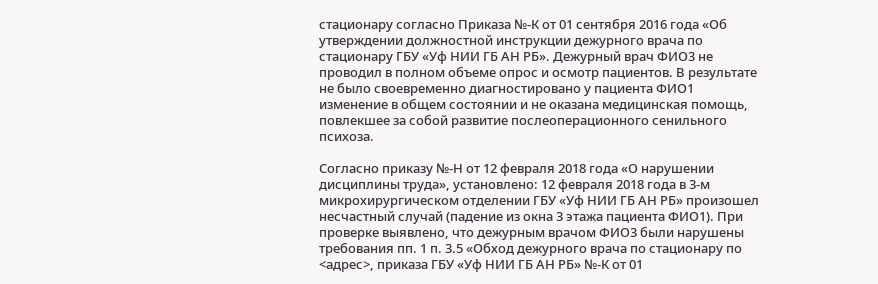стационару согласно Приказа №-К от 01 сентября 2016 года «Об утверждении должностной инструкции дежурного врача по стационару ГБУ «Уф НИИ ГБ АН РБ». Дежурный врач ФИО3 не проводил в полном объеме опрос и осмотр пациентов. В результате не было своевременно диагностировано у пациента ФИО1 изменение в общем состоянии и не оказана медицинская помощь, повлекшее за собой развитие послеоперационного сенильного психоза.

Согласно приказу №-Н от 12 февраля 2018 года «О нарушении дисциплины труда», установлено: 12 февраля 2018 года в 3-м микрохирургическом отделении ГБУ «Уф НИИ ГБ АН РБ» произошел несчастный случай (падение из окна 3 этажа пациента ФИО1). При проверке выявлено, что дежурным врачом ФИО3 были нарушены требования пп. 1 п. 3.5 «Обход дежурного врача по стационару по <адрес>, приказа ГБУ «Уф НИИ ГБ АН РБ» №-К от 01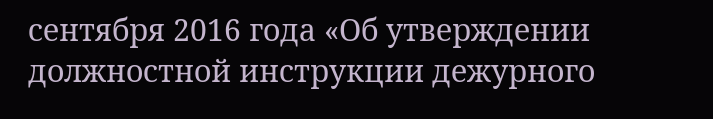сентября 2016 года «Об утверждении должностной инструкции дежурного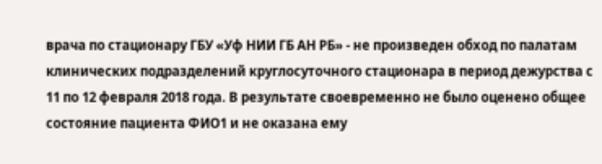врача по стационару ГБУ «Уф НИИ ГБ АН РБ» - не произведен обход по палатам клинических подразделений круглосуточного стационара в период дежурства с 11 по 12 февраля 2018 года. В результате своевременно не было оценено общее состояние пациента ФИО1 и не оказана ему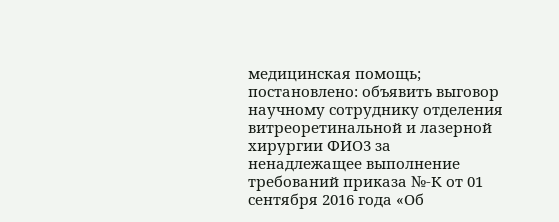медицинская помощь; постановлено: объявить выговор научному сотруднику отделения витреоретинальной и лазерной хирургии ФИО3 за ненадлежащее выполнение требований приказа №-К от 01 сентября 2016 года «Об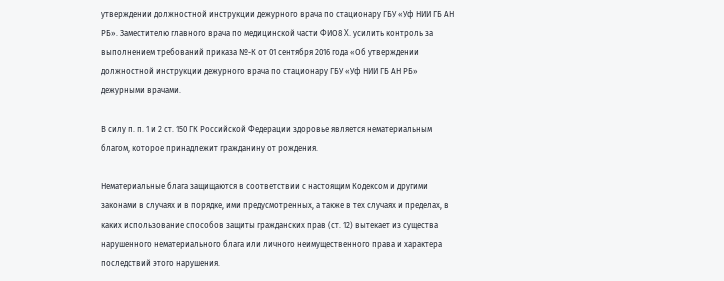утверждении должностной инструкции дежурного врача по стационару ГБУ «Уф НИИ ГБ АН РБ». Заместителю главного врача по медицинской части ФИО8 X. усилить контроль за выполнением требований приказа №-К от 01 сентября 2016 года «Об утверждении должностной инструкции дежурного врача по стационару ГБУ «Уф НИИ ГБ АН РБ» дежурными врачами.

В силу п. п. 1 и 2 ст. 150 ГК Российской Федерации здоровье является нематериальным благом, которое принадлежит гражданину от рождения.

Нематериальные блага защищаются в соответствии с настоящим Кодексом и другими законами в случаях и в порядке, ими предусмотренных, а также в тех случаях и пределах, в каких использование способов защиты гражданских прав (ст. 12) вытекает из существа нарушенного нематериального блага или личного неимущественного права и характера последствий этого нарушения.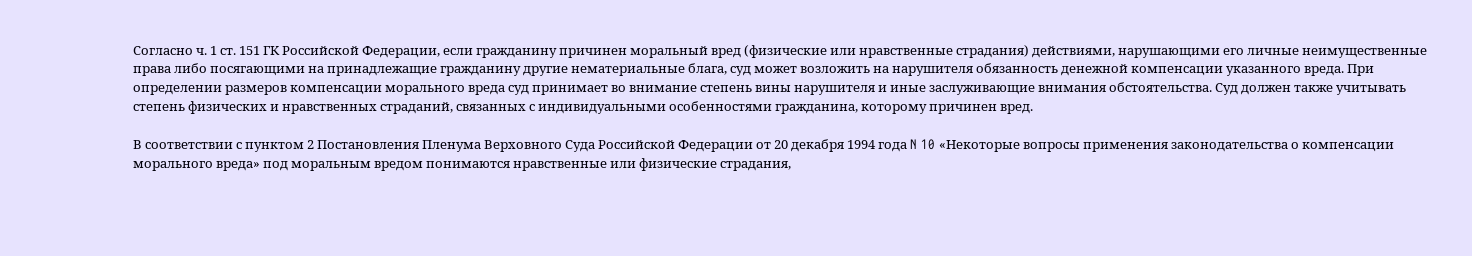Согласно ч. 1 ст. 151 ГК Российской Федерации, если гражданину причинен моральный вред (физические или нравственные страдания) действиями, нарушающими его личные неимущественные права либо посягающими на принадлежащие гражданину другие нематериальные блага, суд может возложить на нарушителя обязанность денежной компенсации указанного вреда. При определении размеров компенсации морального вреда суд принимает во внимание степень вины нарушителя и иные заслуживающие внимания обстоятельства. Суд должен также учитывать степень физических и нравственных страданий, связанных с индивидуальными особенностями гражданина, которому причинен вред.

В соответствии с пунктом 2 Постановления Пленума Верховного Суда Российской Федерации от 20 декабря 1994 года N 10 «Некоторые вопросы применения законодательства о компенсации морального вреда» под моральным вредом понимаются нравственные или физические страдания,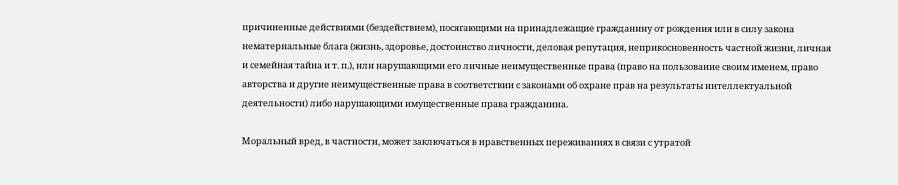причиненные действиями (бездействием), посягающими на принадлежащие гражданину от рождения или в силу закона нематериальные блага (жизнь, здоровье, достоинство личности, деловая репутация, неприкосновенность частной жизни, личная и семейная тайна и т. п.), или нарушающими его личные неимущественные права (право на пользование своим именем, право авторства и другие неимущественные права в соответствии с законами об охране прав на результаты интеллектуальной деятельности) либо нарушающими имущественные права гражданина.

Моральный вред, в частности, может заключаться в нравственных переживаниях в связи с утратой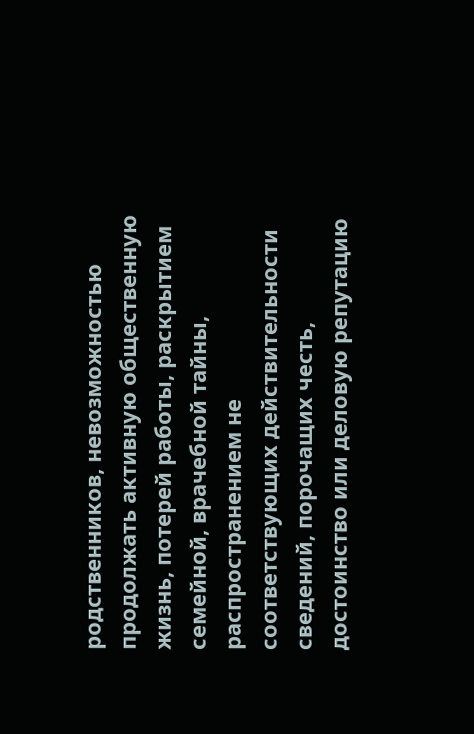родственников, невозможностью продолжать активную общественную жизнь, потерей работы, раскрытием семейной, врачебной тайны, распространением не соответствующих действительности сведений, порочащих честь, достоинство или деловую репутацию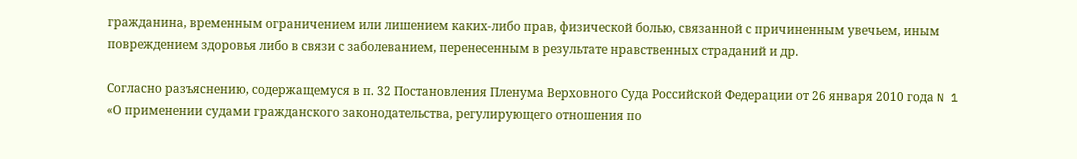гражданина, временным ограничением или лишением каких-либо прав, физической болью, связанной с причиненным увечьем, иным повреждением здоровья либо в связи с заболеванием, перенесенным в результате нравственных страданий и др.

Согласно разъяснению, содержащемуся в п. 32 Постановления Пленума Верховного Суда Российской Федерации от 26 января 2010 года N 1 «О применении судами гражданского законодательства, регулирующего отношения по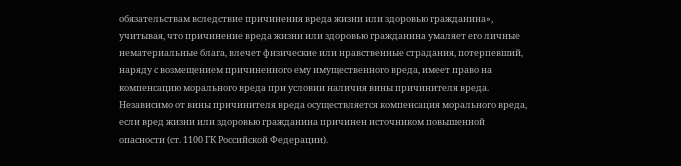обязательствам вследствие причинения вреда жизни или здоровью гражданина», учитывая, что причинение вреда жизни или здоровью гражданина умаляет его личные нематериальные блага, влечет физические или нравственные страдания, потерпевший, наряду с возмещением причиненного ему имущественного вреда, имеет право на компенсацию морального вреда при условии наличия вины причинителя вреда. Независимо от вины причинителя вреда осуществляется компенсация морального вреда, если вред жизни или здоровью гражданина причинен источником повышенной опасности (ст. 1100 ГК Российской Федерации).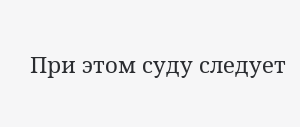При этом суду следует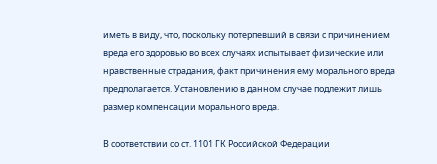иметь в виду, что, поскольку потерпевший в связи с причинением вреда его здоровью во всех случаях испытывает физические или нравственные страдания, факт причинения ему морального вреда предполагается. Установлению в данном случае подлежит лишь размер компенсации морального вреда.

В соответствии со ст. 1101 ГК Российской Федерации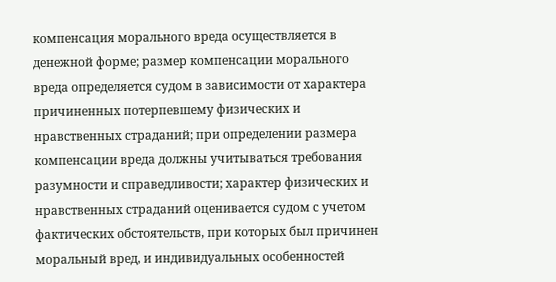компенсация морального вреда осуществляется в денежной форме; размер компенсации морального вреда определяется судом в зависимости от характера причиненных потерпевшему физических и нравственных страданий; при определении размера компенсации вреда должны учитываться требования разумности и справедливости; характер физических и нравственных страданий оценивается судом с учетом фактических обстоятельств, при которых был причинен моральный вред, и индивидуальных особенностей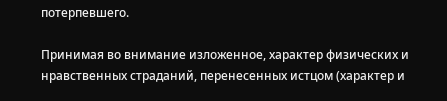потерпевшего.

Принимая во внимание изложенное, характер физических и нравственных страданий, перенесенных истцом (характер и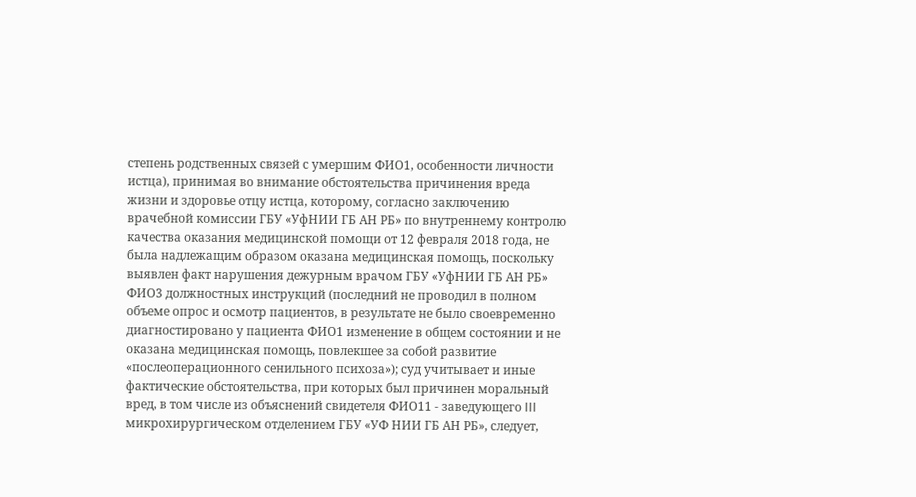степень родственных связей с умершим ФИО1, особенности личности истца), принимая во внимание обстоятельства причинения вреда жизни и здоровье отцу истца, которому, согласно заключению врачебной комиссии ГБУ «УфНИИ ГБ АН РБ» по внутреннему контролю качества оказания медицинской помощи от 12 февраля 2018 года, не была надлежащим образом оказана медицинская помощь, поскольку выявлен факт нарушения дежурным врачом ГБУ «УфНИИ ГБ АН РБ» ФИО3 должностных инструкций (последний не проводил в полном объеме опрос и осмотр пациентов, в результате не было своевременно диагностировано у пациента ФИО1 изменение в общем состоянии и не оказана медицинская помощь, повлекшее за собой развитие «послеоперационного сенильного психоза»); суд учитывает и иные фактические обстоятельства, при которых был причинен моральный вред, в том числе из объяснений свидетеля ФИО11 - заведующего III микрохирургическом отделением ГБУ «УФ НИИ ГБ АН РБ», следует,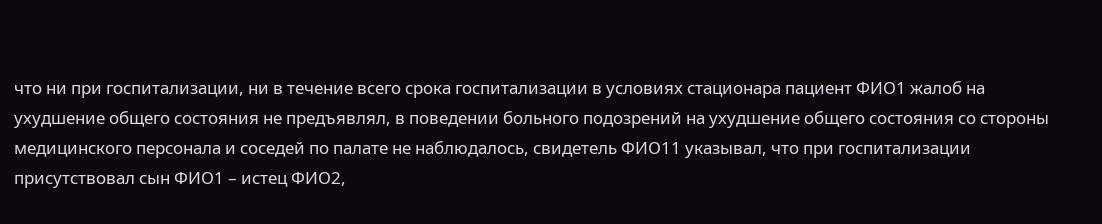что ни при госпитализации, ни в течение всего срока госпитализации в условиях стационара пациент ФИО1 жалоб на ухудшение общего состояния не предъявлял, в поведении больного подозрений на ухудшение общего состояния со стороны медицинского персонала и соседей по палате не наблюдалось, свидетель ФИО11 указывал, что при госпитализации присутствовал сын ФИО1 – истец ФИО2,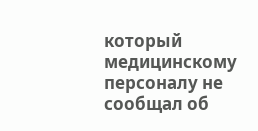который медицинскому персоналу не сообщал об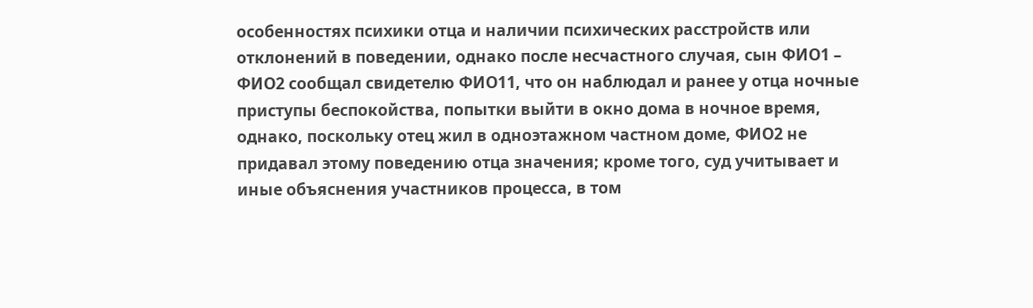особенностях психики отца и наличии психических расстройств или отклонений в поведении, однако после несчастного случая, сын ФИО1 – ФИО2 сообщал свидетелю ФИО11, что он наблюдал и ранее у отца ночные приступы беспокойства, попытки выйти в окно дома в ночное время, однако, поскольку отец жил в одноэтажном частном доме, ФИО2 не придавал этому поведению отца значения; кроме того, суд учитывает и иные объяснения участников процесса, в том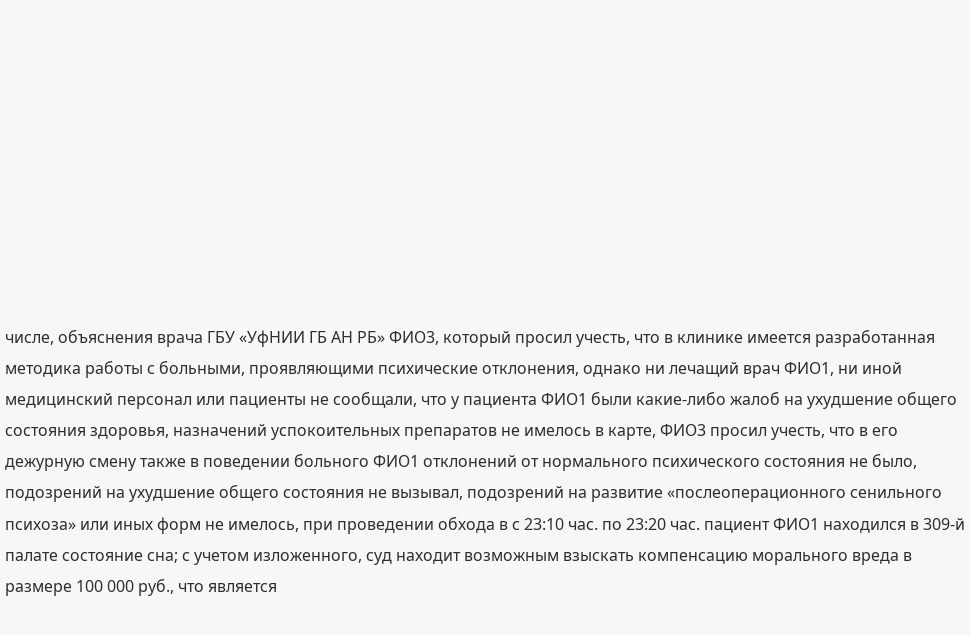числе, объяснения врача ГБУ «УфНИИ ГБ АН РБ» ФИО3, который просил учесть, что в клинике имеется разработанная методика работы с больными, проявляющими психические отклонения, однако ни лечащий врач ФИО1, ни иной медицинский персонал или пациенты не сообщали, что у пациента ФИО1 были какие-либо жалоб на ухудшение общего состояния здоровья, назначений успокоительных препаратов не имелось в карте, ФИО3 просил учесть, что в его дежурную смену также в поведении больного ФИО1 отклонений от нормального психического состояния не было, подозрений на ухудшение общего состояния не вызывал, подозрений на развитие «послеоперационного сенильного психоза» или иных форм не имелось, при проведении обхода в с 23:10 час. по 23:20 час. пациент ФИО1 находился в 309-й палате состояние сна; с учетом изложенного, суд находит возможным взыскать компенсацию морального вреда в размере 100 000 руб., что является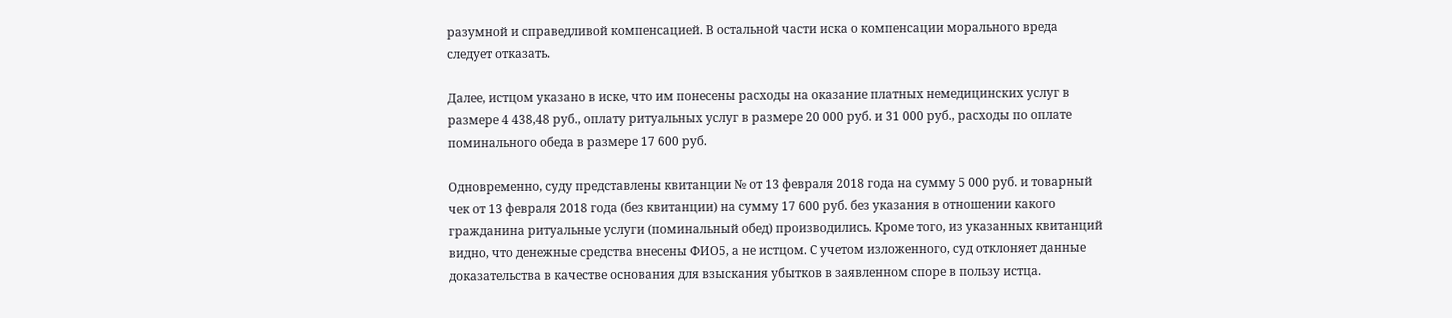разумной и справедливой компенсацией. В остальной части иска о компенсации морального вреда следует отказать.

Далее, истцом указано в иске, что им понесены расходы на оказание платных немедицинских услуг в размере 4 438,48 руб., оплату ритуальных услуг в размере 20 000 руб. и 31 000 руб., расходы по оплате поминального обеда в размере 17 600 руб.

Одновременно, суду представлены квитанции № от 13 февраля 2018 года на сумму 5 000 руб. и товарный чек от 13 февраля 2018 года (без квитанции) на сумму 17 600 руб. без указания в отношении какого гражданина ритуальные услуги (поминальный обед) производились. Кроме того, из указанных квитанций видно, что денежные средства внесены ФИО5, а не истцом. С учетом изложенного, суд отклоняет данные доказательства в качестве основания для взыскания убытков в заявленном споре в пользу истца.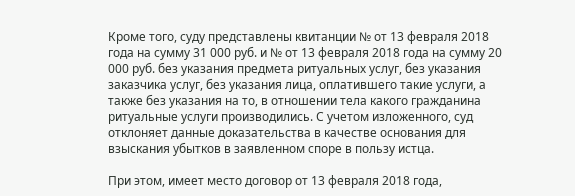Кроме того, суду представлены квитанции № от 13 февраля 2018 года на сумму 31 000 руб. и № от 13 февраля 2018 года на сумму 20 000 руб. без указания предмета ритуальных услуг, без указания заказчика услуг, без указания лица, оплатившего такие услуги, а также без указания на то, в отношении тела какого гражданина ритуальные услуги производились. С учетом изложенного, суд отклоняет данные доказательства в качестве основания для взыскания убытков в заявленном споре в пользу истца.

При этом, имеет место договор от 13 февраля 2018 года,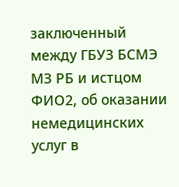заключенный между ГБУЗ БСМЭ МЗ РБ и истцом ФИО2, об оказании немедицинских услуг в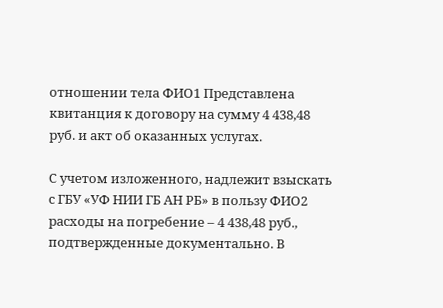отношении тела ФИО1 Представлена квитанция к договору на сумму 4 438,48 руб. и акт об оказанных услугах.

С учетом изложенного, надлежит взыскать с ГБУ «УФ НИИ ГБ АН РБ» в пользу ФИО2 расходы на погребение – 4 438,48 руб., подтвержденные документально. В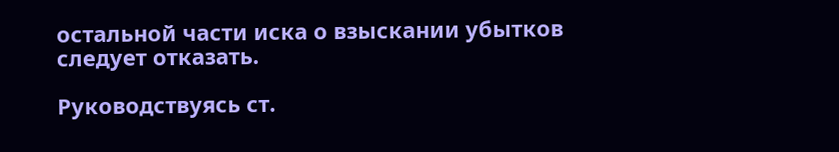остальной части иска о взыскании убытков следует отказать.

Руководствуясь ст.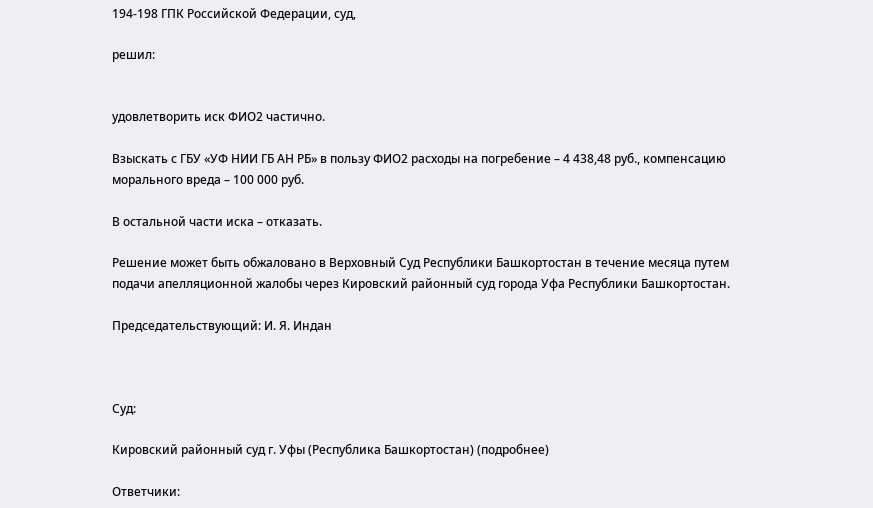194-198 ГПК Российской Федерации, суд,

решил:


удовлетворить иск ФИО2 частично.

Взыскать с ГБУ «УФ НИИ ГБ АН РБ» в пользу ФИО2 расходы на погребение – 4 438,48 руб., компенсацию морального вреда – 100 000 руб.

В остальной части иска – отказать.

Решение может быть обжаловано в Верховный Суд Республики Башкортостан в течение месяца путем подачи апелляционной жалобы через Кировский районный суд города Уфа Республики Башкортостан.

Председательствующий: И. Я. Индан



Суд:

Кировский районный суд г. Уфы (Республика Башкортостан) (подробнее)

Ответчики: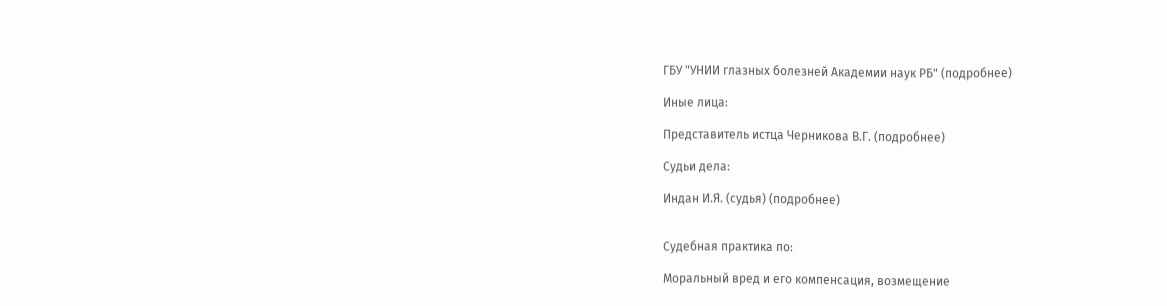ГБУ "УНИИ глазных болезней Академии наук РБ" (подробнее)

Иные лица:

Представитель истца Черникова В.Г. (подробнее)

Судьи дела:

Индан И.Я. (судья) (подробнее)


Судебная практика по:

Моральный вред и его компенсация, возмещение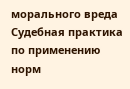морального вреда
Судебная практика по применению норм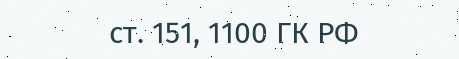ст. 151, 1100 ГК РФ